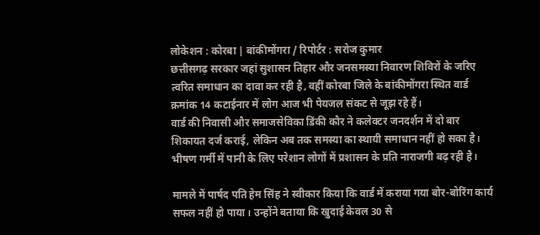लोकेशन : कोरबा | बांकीमोंगरा / रिपोर्टर : सरोज कुमार
छत्तीसगढ़ सरकार जहां सुशासन तिहार और जनसमस्या निवारण शिविरों के जरिए त्वरित समाधान का दावा कर रही है, वहीं कोरबा जिले के बांकीमोंगरा स्थित वार्ड क्रमांक 14 कटाईनार में लोग आज भी पेयजल संकट से जूझ रहे हैं।
वार्ड की निवासी और समाजसेविका डिंकी कौर ने कलेक्टर जनदर्शन में दो बार शिकायत दर्ज कराई, लेकिन अब तक समस्या का स्थायी समाधान नहीं हो सका है। भीषण गर्मी में पानी के लिए परेशान लोगों में प्रशासन के प्रति नाराजगी बढ़ रही है।

मामले में पार्षद पति हेम सिंह ने स्वीकार किया कि वार्ड में कराया गया बोर-बोरिंग कार्य सफल नहीं हो पाया। उन्होंने बताया कि खुदाई केवल 30 से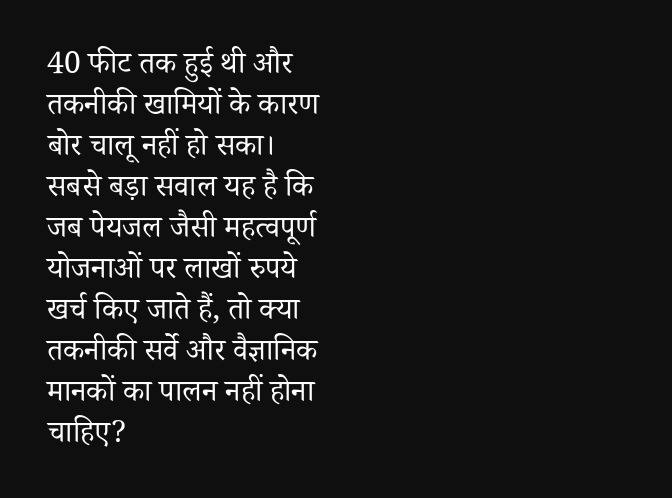40 फीट तक हुई थी और तकनीकी खामियों के कारण बोर चालू नहीं हो सका।
सबसे बड़ा सवाल यह है कि जब पेयजल जैसी महत्वपूर्ण योजनाओं पर लाखों रुपये खर्च किए जाते हैं, तो क्या तकनीकी सर्वे और वैज्ञानिक मानकों का पालन नहीं होना चाहिए?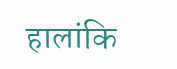हालांकि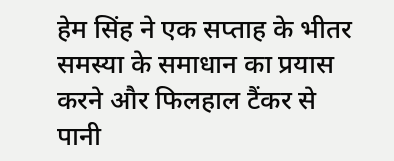हेम सिंह ने एक सप्ताह के भीतर समस्या के समाधान का प्रयास करने और फिलहाल टैंकर से पानी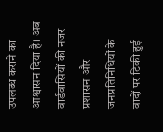उपलब्ध कराने का आश्वासन दिया है। अब वार्डवासियों की नजर प्रशासन और जनप्रतिनिधियों के वादों पर टिकी हुई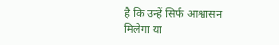है कि उन्हें सिर्फ आश्वासन मिलेगा या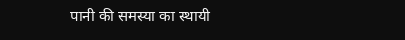पानी की समस्या का स्थायी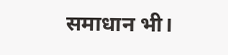समाधान भी।